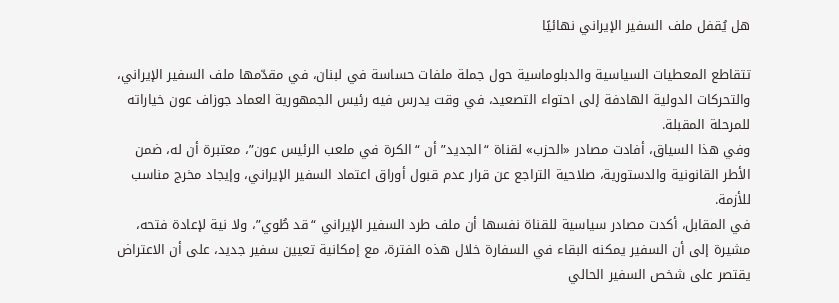هل يُقفل ملف السفير الإيراني نهائيًا

تتقاطع المعطيات السياسية والدبلوماسية حول جملة ملفات حساسة في لبنان، في مقدّمها ملف السفير الإيراني، والتحركات الدولية الهادفة إلى احتواء التصعيد، في وقت يدرس فيه رئيس الجمهورية العماد جوزاف عون خياراته للمرحلة المقبلة.
وفي هذا السياق، أفادت مصادر «الحزب» لقناة “الجديد” أن “الكرة في ملعب الرئيس عون”، معتبرة أن له، ضمن الأطر القانونية والدستورية، صلاحية التراجع عن قرار عدم قبول أوراق اعتماد السفير الإيراني، وإيجاد مخرج مناسب للأزمة.
في المقابل، أكدت مصادر سياسية للقناة نفسها أن ملف طرد السفير الإيراني “قد طُوي”، ولا نية لإعادة فتحه، مشيرة إلى أن السفير يمكنه البقاء في السفارة خلال هذه الفترة، مع إمكانية تعيين سفير جديد، على أن الاعتراض يقتصر على شخص السفير الحالي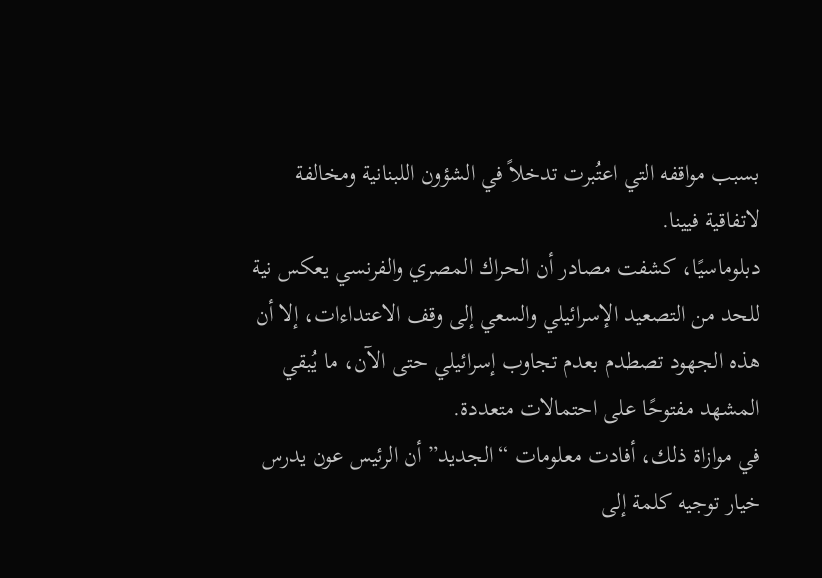بسبب مواقفه التي اعتُبرت تدخلاً في الشؤون اللبنانية ومخالفة لاتفاقية فيينا.
دبلوماسيًا، كشفت مصادر أن الحراك المصري والفرنسي يعكس نية للحد من التصعيد الإسرائيلي والسعي إلى وقف الاعتداءات، إلا أن هذه الجهود تصطدم بعدم تجاوب إسرائيلي حتى الآن، ما يُبقي المشهد مفتوحًا على احتمالات متعددة.
في موازاة ذلك، أفادت معلومات “الجديد” أن الرئيس عون يدرس خيار توجيه كلمة إلى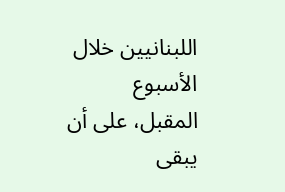اللبنانيين خلال الأسبوع المقبل، على أن يبقى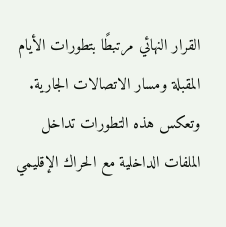القرار النهائي مرتبطًا بتطورات الأيام المقبلة ومسار الاتصالات الجارية.
وتعكس هذه التطورات تداخل الملفات الداخلية مع الحراك الإقليمي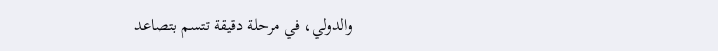والدولي، في مرحلة دقيقة تتسم بتصاعد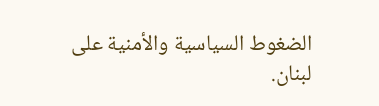الضغوط السياسية والأمنية على لبنان.